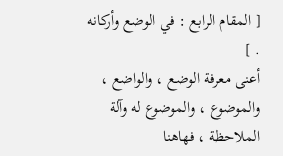[ المقام الرابع : في الوضع وأركانه . ]
أعنى معرفة الوضع ، والواضع ، والموضوع ، والموضوع له وآلة الملاحظة ، فهاهنا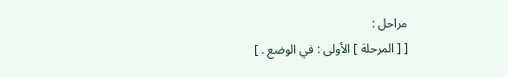مراحل :
[ [ المرحلة ] الأولى : في الوضع . ]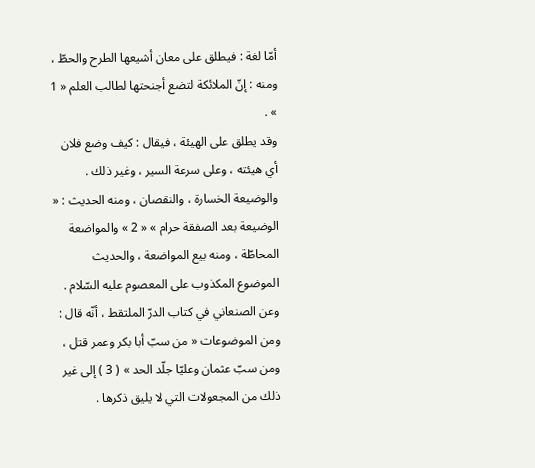أمّا لغة : فيطلق على معان أشيعها الطرح والحطّ ، ومنه : إنّ الملائكة لتضع أجنحتها لطالب العلم « 1 » .
وقد يطلق على الهيئة ، فيقال : كيف وضع فلان أي هيئته ، وعلى سرعة السير ، وغير ذلك .
والوضيعة الخسارة ، والنقصان ، ومنه الحديث : « الوضيعة بعد الصفقة حرام » « 2 » والمواضعة المحاطّة ، ومنه بيع المواضعة ، والحديث الموضوع المكذوب على المعصوم عليه السّلام .
وعن الصنعاني في كتاب الدرّ الملتقط ، أنّه قال : ومن الموضوعات « من سبّ أبا بكر وعمر قتل ، ومن سبّ عثمان وعليّا جلّد الحد » ( 3 ) إلى غير ذلك من المجعولات التي لا يليق ذكرها .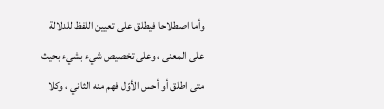وأما اصطلاحا فيطلق على تعيين اللفظ للدلالة على المعنى ، وعلى تخصيص شيء بشيء بحيث متى اطلق أو أحس الأوّل فهم منه الثاني ، وكلا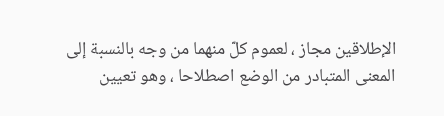الإطلاقين مجاز ، لعموم كلّ منهما من وجه بالنسبة إلى المعنى المتبادر من الوضع اصطلاحا ، وهو تعيين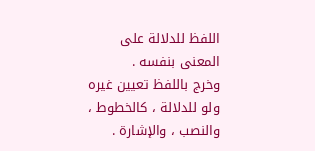اللفظ للدلالة على المعنى بنفسه .
وخرج باللفظ تعيين غيره ولو للدلالة ، كالخطوط ، والنصب ، والإشارة .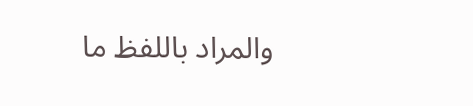والمراد باللفظ ما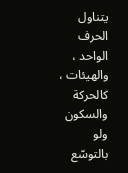يتناول الحرف الواحد ، والهيئات ، كالحركة والسكون ولو بالتوسّع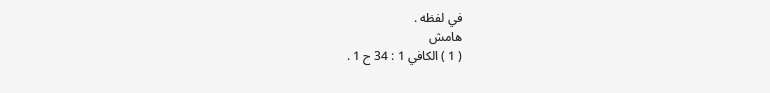في لفظه .
هامش
( 1 ) الكافي 1 : 34 ح 1 .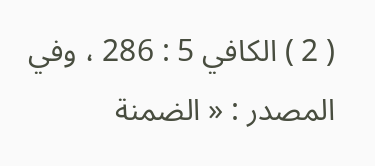( 2 ) الكافي 5 : 286 ، وفي المصدر : « الضمنة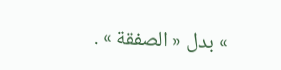» بدل « الصفقة » .